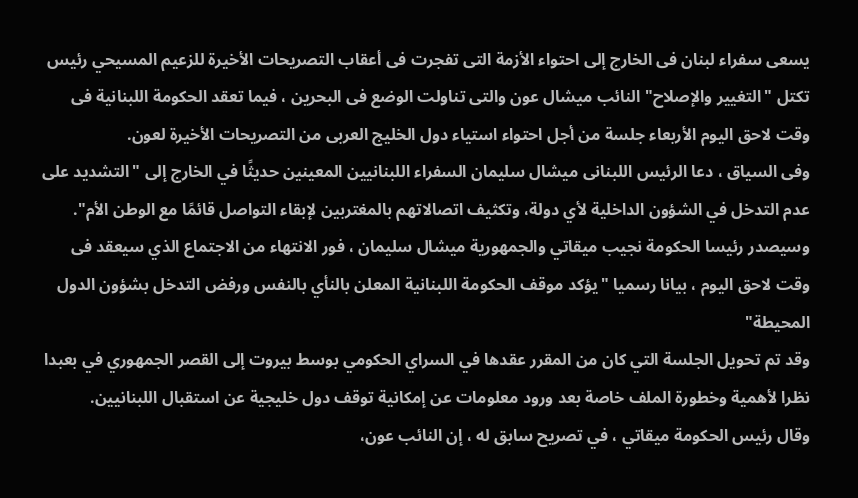يسعى سفراء لبنان فى الخارج إلى احتواء الأزمة التى تفجرت فى أعقاب التصريحات الأخيرة للزعيم المسيحي رئيس تكتل "التغيير والإصلاح" النائب ميشال عون والتى تناولت الوضع فى البحرين ، فيما تعقد الحكومة اللبنانية فى وقت لاحق اليوم الأربعاء جلسة من أجل احتواء استياء دول الخليج العربى من التصريحات الأخيرة لعون.
وفى السياق ، دعا الرئيس اللبنانى ميشال سليمان السفراء اللبنانيين المعينين حديثًا في الخارج إلى "التشديد على عدم التدخل في الشؤون الداخلية لأي دولة، وتكثيف اتصالاتهم بالمغتربين لإبقاء التواصل قائمًا مع الوطن الأم".
وسيصدر رئيسا الحكومة نجيب ميقاتي والجمهورية ميشال سليمان ، فور الانتهاء من الاجتماع الذي سيعقد فى وقت لاحق اليوم ، بيانا رسميا "يؤكد موقف الحكومة اللبنانية المعلن بالنأي بالنفس ورفض التدخل بشؤون الدول المحيطة"
وقد تم تحويل الجلسة التي كان من المقرر عقدها في السراي الحكومي بوسط بيروت إلى القصر الجمهوري في بعبدا نظرا لأهمية وخطورة الملف خاصة بعد ورود معلومات عن إمكانية توقف دول خليجية عن استقبال اللبنانيين.
وقال رئيس الحكومة ميقاتي ، في تصريح سابق له ، إن النائب عون،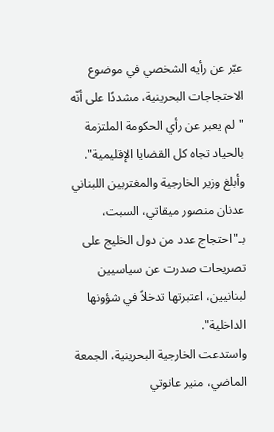عبّر عن رأيه الشخصي في موضوع الاحتجاجات البحرينية، مشددًا على أنّه "لم يعبر عن رأي الحكومة الملتزمة بالحياد تجاه كل القضايا الإقليمية".
وأبلغ وزير الخارجية والمغتربين اللبناني عدنان منصور ميقاتي، السبت، بـ"احتجاج عدد من دول الخليج على تصريحات صدرت عن سياسيين لبنانيين، اعتبرتها تدخلاً في شؤونها الداخلية".
واستدعت الخارجية البحرينية، الجمعة الماضي، منير عانوتي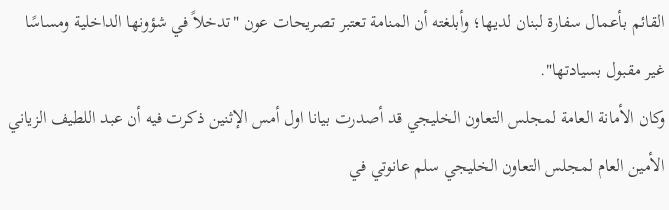القائم بأعمال سفارة لبنان لديها؛ وأبلغته أن المنامة تعتبر تصريحات عون "تدخلاً في شؤونها الداخلية ومساسًا غير مقبول بسيادتها".
وكان الأمانة العامة لمجلس التعاون الخليجي قد أصدرت بيانا اول أمس الإثنين ذكرت فيه أن عبد اللطيف الزياني الأمين العام لمجلس التعاون الخليجي سلم عانوتي في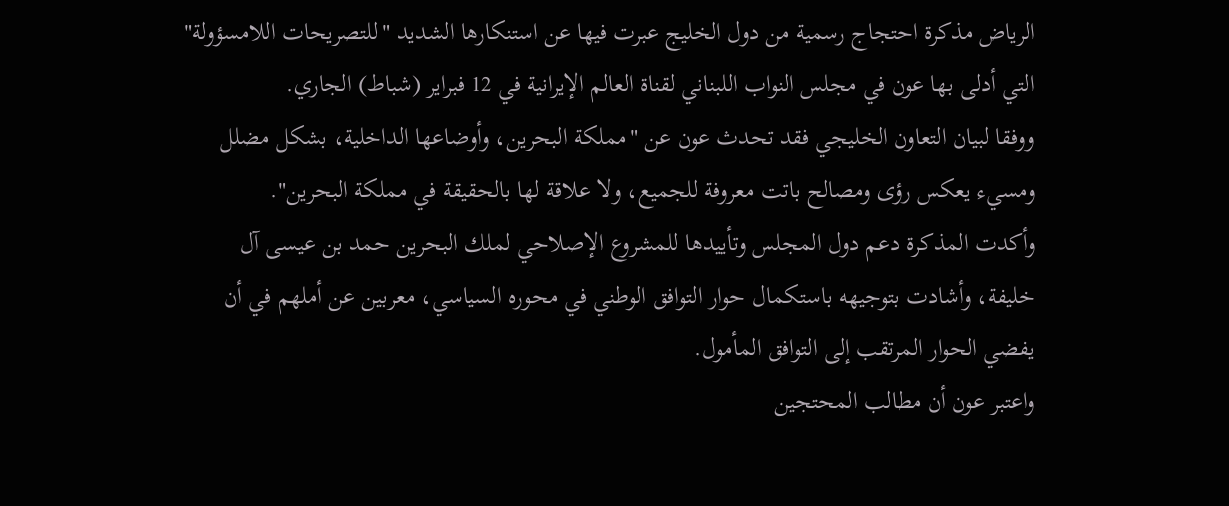الرياض مذكرة احتجاج رسمية من دول الخليج عبرت فيها عن استنكارها الشديد "للتصريحات اللامسؤولة" التي أدلى بها عون في مجلس النواب اللبناني لقناة العالم الإيرانية في 12 فبراير (شباط) الجاري.
ووفقا لبيان التعاون الخليجي فقد تحدث عون عن "مملكة البحرين، وأوضاعها الداخلية، بشكل مضلل ومسيء يعكس رؤى ومصالح باتت معروفة للجميع، ولا علاقة لها بالحقيقة في مملكة البحرين".
وأكدت المذكرة دعم دول المجلس وتأييدها للمشروع الإصلاحي لملك البحرين حمد بن عيسى آل خليفة، وأشادت بتوجيهه باستكمال حوار التوافق الوطني في محوره السياسي، معربين عن أملهم في أن يفضي الحوار المرتقب إلى التوافق المأمول.
واعتبر عون أن مطالب المحتجين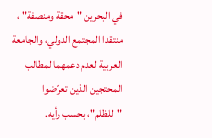في البحرين "محقة ومنصفة" ، منتقدا المجتمع الدولي، والجامعة العربية لعدم دعمهما لمطالب المحتجين الذين تعرّضوا "للظلم"، بحسب رأيه.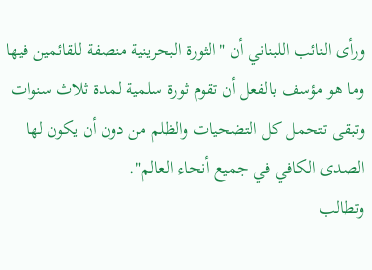ورأى النائب اللبناني أن "الثورة البحرينية منصفة للقائمين فيها وما هو مؤسف بالفعل أن تقوم ثورة سلمية لمدة ثلاث سنوات وتبقى تتحمل كل التضحيات والظلم من دون أن يكون لها الصدى الكافي في جميع أنحاء العالم".
وتطالب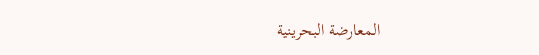المعارضة البحرينية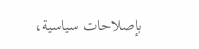بإصلاحات سياسية،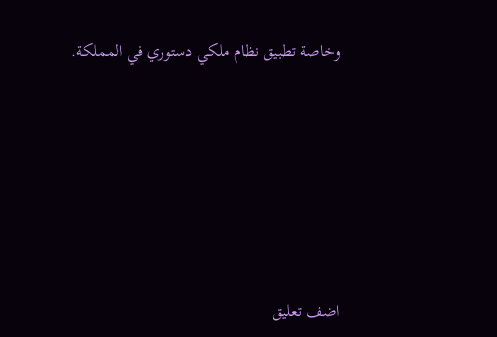وخاصة تطبيق نظام ملكي دستوري في المملكة.









اضف تعليق